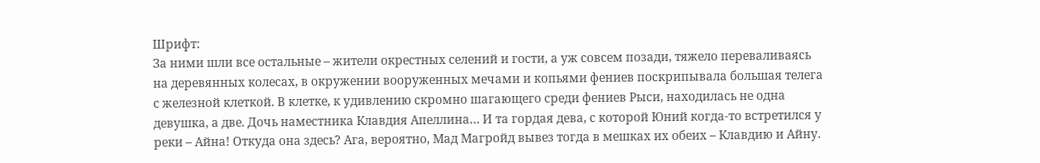Шрифт:
За ними шли все остальные – жители окрестных селений и гости, а уж совсем позади, тяжело переваливаясь на деревянных колесах, в окружении вооруженных мечами и копьями фениев поскрипывала большая телега с железной клеткой. В клетке, к удивлению скромно шагающего среди фениев Рыси, находилась не одна девушка, а две. Дочь наместника Клавдия Апеллина… И та гордая дева, с которой Юний когда-то встретился у реки – Айна! Откуда она здесь? Ага, вероятно, Мад Магройд вывез тогда в мешках их обеих – Клавдию и Айну.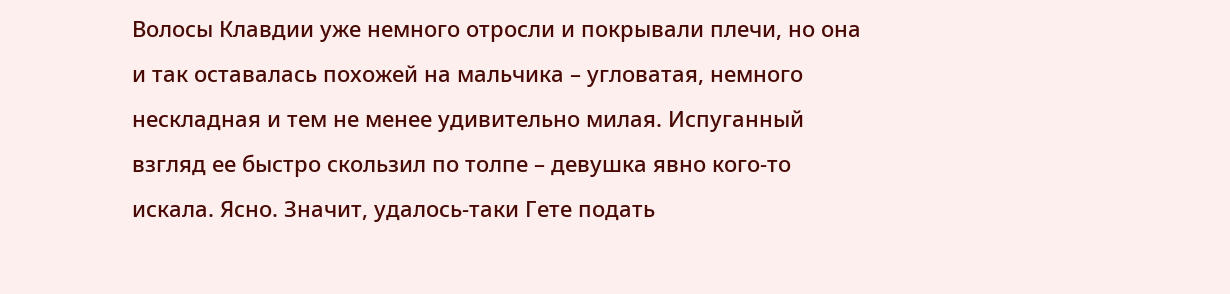Волосы Клавдии уже немного отросли и покрывали плечи, но она и так оставалась похожей на мальчика – угловатая, немного нескладная и тем не менее удивительно милая. Испуганный взгляд ее быстро скользил по толпе – девушка явно кого-то искала. Ясно. Значит, удалось-таки Гете подать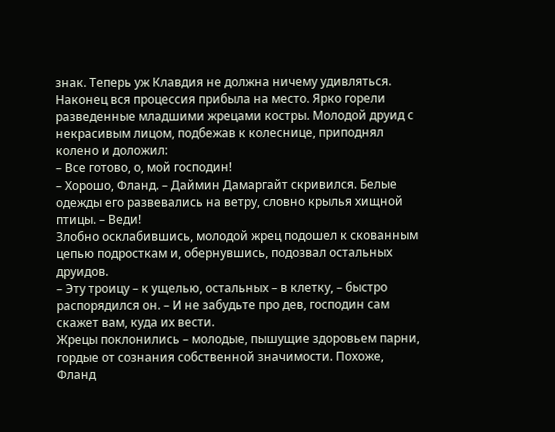знак. Теперь уж Клавдия не должна ничему удивляться.
Наконец вся процессия прибыла на место. Ярко горели разведенные младшими жрецами костры. Молодой друид с некрасивым лицом, подбежав к колеснице, приподнял колено и доложил:
– Все готово, о, мой господин!
– Хорошо, Фланд. – Даймин Дамаргайт скривился. Белые одежды его развевались на ветру, словно крылья хищной птицы. – Веди!
Злобно осклабившись, молодой жрец подошел к скованным цепью подросткам и, обернувшись, подозвал остальных друидов.
– Эту троицу – к ущелью, остальных – в клетку, – быстро распорядился он. – И не забудьте про дев, господин сам скажет вам, куда их вести.
Жрецы поклонились – молодые, пышущие здоровьем парни, гордые от сознания собственной значимости. Похоже, Фланд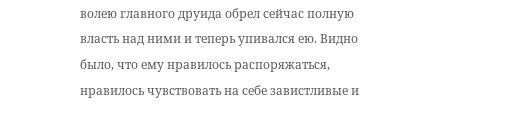волею главного друида обрел сейчас полную власть над ними и теперь упивался ею. Видно было, что ему нравилось распоряжаться, нравилось чувствовать на себе завистливые и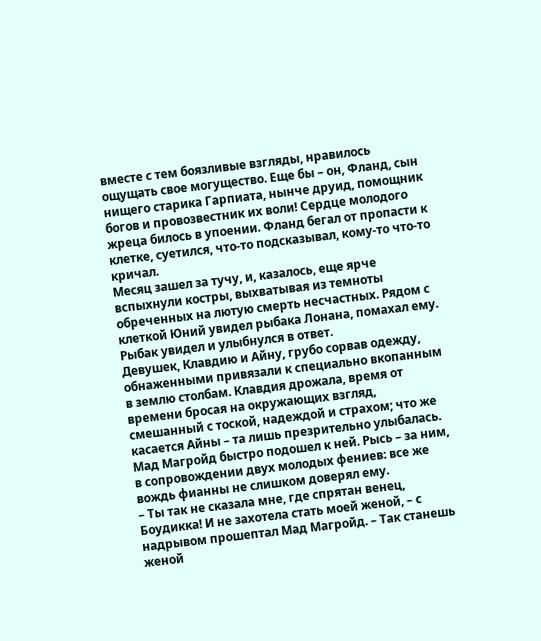вместе с тем боязливые взгляды, нравилось ощущать свое могущество. Еще бы – он, Фланд, сын нищего старика Гарпиата, нынче друид, помощник богов и провозвестник их воли! Сердце молодого жреца билось в упоении. Фланд бегал от пропасти к клетке, суетился, что-то подсказывал, кому-то что-то кричал.
Месяц зашел за тучу, и, казалось, еще ярче вспыхнули костры, выхватывая из темноты обреченных на лютую смерть несчастных. Рядом с клеткой Юний увидел рыбака Лонана, помахал ему. Рыбак увидел и улыбнулся в ответ.
Девушек, Клавдию и Айну, грубо сорвав одежду, обнаженными привязали к специально вкопанным в землю столбам. Клавдия дрожала, время от времени бросая на окружающих взгляд, смешанный с тоской, надеждой и страхом; что же касается Айны – та лишь презрительно улыбалась.
Мад Магройд быстро подошел к ней. Рысь – за ним, в сопровождении двух молодых фениев: все же вождь фианны не слишком доверял ему.
– Ты так не сказала мне, где спрятан венец, Боудикка! И не захотела стать моей женой, – с надрывом прошептал Мад Магройд. – Так станешь женой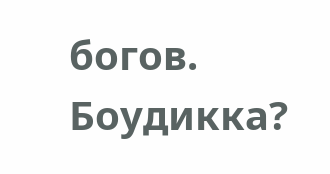богов.
Боудикка?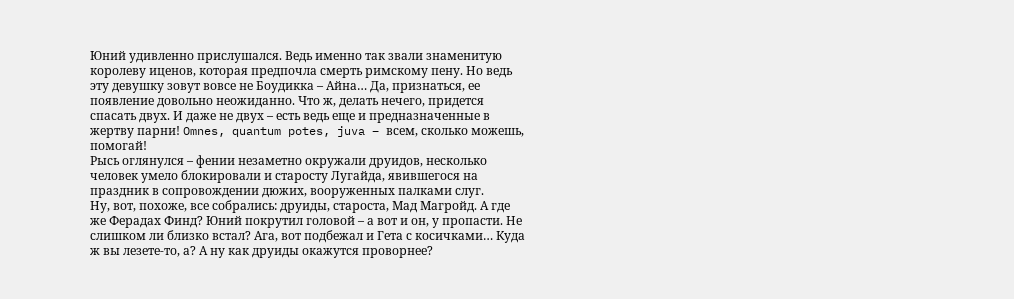Юний удивленно прислушался. Ведь именно так звали знаменитую королеву иценов, которая предпочла смерть римскому пену. Но ведь эту девушку зовут вовсе не Боудикка – Айна… Да, признаться, ее появление довольно неожиданно. Что ж, делать нечего, придется спасать двух. И даже не двух – есть ведь еще и предназначенные в жертву парни! Omnes, quantum potes, juva – всем, сколько можешь, помогай!
Рысь оглянулся – фении незаметно окружали друидов, несколько человек умело блокировали и старосту Лугайда, явившегося на праздник в сопровождении дюжих, вооруженных палками слуг.
Ну, вот, похоже, все собрались: друиды, староста, Мад Магройд. А где же Ферадах Финд? Юний покрутил головой – а вот и он, у пропасти. Не слишком ли близко встал? Ага, вот подбежал и Гета с косичками… Куда ж вы лезете-то, а? А ну как друиды окажутся проворнее?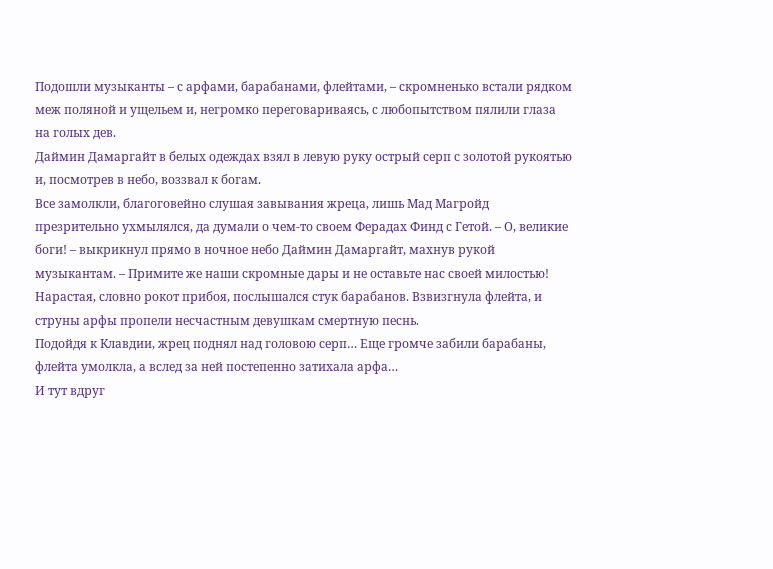Подошли музыканты – с арфами, барабанами, флейтами, – скромненько встали рядком меж поляной и ущельем и, негромко переговариваясь, с любопытством пялили глаза на голых дев.
Даймин Дамаргайт в белых одеждах взял в левую руку острый серп с золотой рукоятью и, посмотрев в небо, воззвал к богам.
Все замолкли, благоговейно слушая завывания жреца, лишь Мад Магройд презрительно ухмылялся, да думали о чем-то своем Ферадах Финд с Гетой. – О, великие боги! – выкрикнул прямо в ночное небо Даймин Дамаргайт, махнув рукой музыкантам. – Примите же наши скромные дары и не оставьте нас своей милостью!
Нарастая, словно рокот прибоя, послышался стук барабанов. Взвизгнула флейта, и струны арфы пропели несчастным девушкам смертную песнь.
Подойдя к Клавдии, жрец поднял над головою серп… Еще громче забили барабаны, флейта умолкла, а вслед за ней постепенно затихала арфа…
И тут вдруг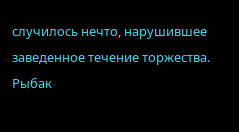случилось нечто, нарушившее заведенное течение торжества. Рыбак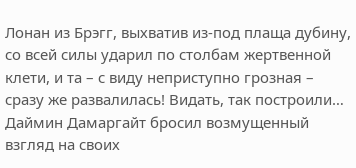Лонан из Брэгг, выхватив из-под плаща дубину, со всей силы ударил по столбам жертвенной клети, и та – с виду неприступно грозная – сразу же развалилась! Видать, так построили…
Даймин Дамаргайт бросил возмущенный взгляд на своих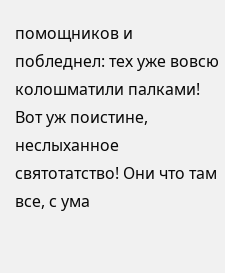помощников и побледнел: тех уже вовсю колошматили палками! Вот уж поистине, неслыханное святотатство! Они что там все, с ума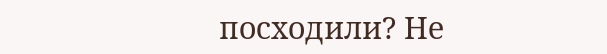посходили? Не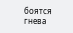боятся гнева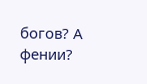богов? А фении?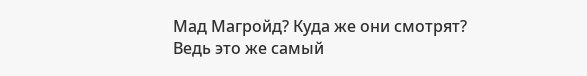Мад Магройд? Куда же они смотрят? Ведь это же самый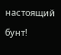настоящий бунт!